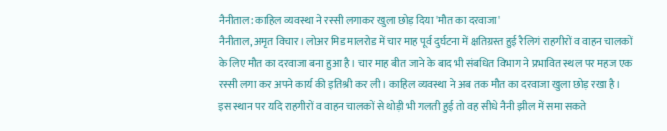नैनीताल: काहिल व्यवस्था ने रस्सी लगाकर खुला छोड़ दिया 'मौत का दरवाजा'
नैनीताल, अमृत विचार। लोअर मिड मालरोड में चार माह पूर्व दुर्घटना में क्षतिग्रस्त हुई रैलिगं राहगीरों व वाहन चालकों के लिए मौत का दरवाजा बना हुआ है। चार माह बीत जाने के बाद भी संबधित विभाग ने प्रभावित स्थल पर महज एक रस्सी लगा कर अपने कार्य की इतिश्री कर ली। काहिल व्यवस्था ने अब तक मौत का दरवाजा खुला छोड़ रखा है।
इस स्थान पर यदि राहगीरों व वाहन चालकों से थोड़ी भी गलती हुई तो वह सीधे नैनी झील में समा सकते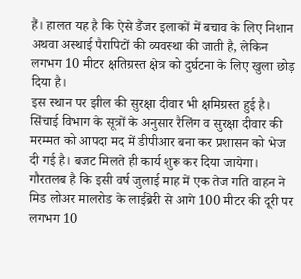हैं। हालत यह है कि ऐसे डैंजर इलाकों में बचाव के लिए निशान अथवा अस्थाई पैरापिटों की व्यवस्था की जाती है, लेकिन लगभग 10 मीटर क्षतिग्रस्त क्षेत्र को दुर्घटना के लिए खुला छोड़ दिया है।
इस स्थान पर झील की सुरक्षा दीवार भी क्षमिग्रस्त हुई है। सिंचाई विभाग के सूत्रों के अनुसार रैलिंग व सुरक्षा दीवार की मरम्मत को आपदा मद में डीपीआर बना कर प्रशासन को भेज दी गई है। बजट मिलते ही कार्य शुरू कर दिया जायेगा। गौरतलब है कि इसी वर्ष जुलाई माह में एक तेज गति वाहन ने मिड लोअर मालरोड के लाईब्रेरी से आगे 100 मीटर की दूरी पर लगभग 10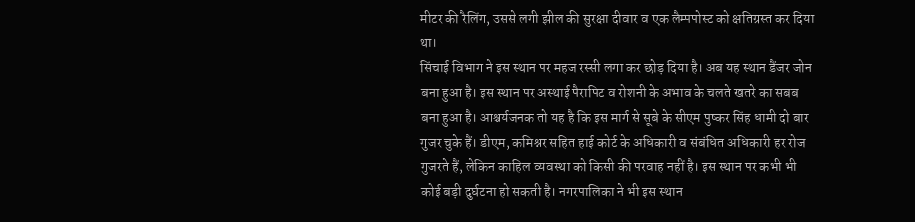मीटर की रैलिंग, उससे लगी झील की सुरक्षा दीवार व एक लैम्पपोस्ट को क्षतिग्रस्त कर दिया था।
सिंचाई विभाग ने इस स्थान पर महज रस्सी लगा कर छोड़ दिया है। अब यह स्थान डैंजर जोन बना हुआ है। इस स्थान पर अस्थाई पैरापिट व रोशनी के अभाव के चलते खतरे का सबब बना हुआ है। आश्चर्यजनक तो यह है कि इस मार्ग से सूबे के सीएम पुष्कर सिंह धामी दो बार गुजर चुके हैं। डीएम, कमिश्नर सहित हाई कोर्ट के अधिकारी व संबंधित अधिकारी हर रोज गुजरते हैं, लेकिन काहिल व्यवस्था को किसी की परवाह नहीं है। इस स्थान पर कभी भी कोई बड़ी दुर्घटना हो सकती है। नगरपालिका ने भी इस स्थान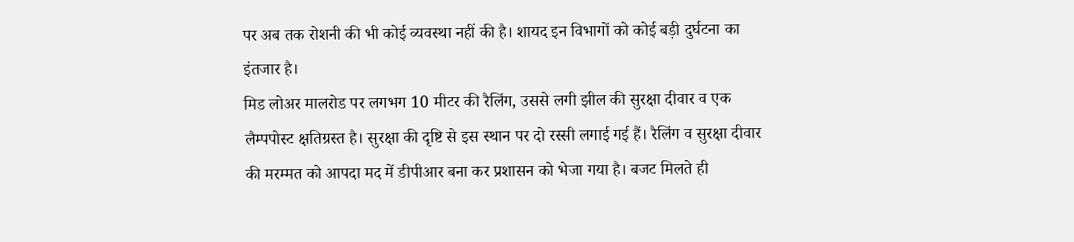पर अब तक रोशनी की भी कोई व्यवस्था नहीं की है। शायद इन विभागों को कोई बड़ी दुर्घटना का इंतजार है।
मिड लोअर मालरोड पर लगभग 10 मीटर की रैलिंग, उससे लगी झील की सुरक्षा दीवार व एक लैम्पपोस्ट क्षतिग्रस्त है। सुरक्षा की दृष्टि से इस स्थान पर दो रस्सी लगाई गई हैं। रैलिंग व सुरक्षा दीवार की मरम्मत को आपदा मद में डीपीआर बना कर प्रशासन को भेजा गया है। बजट मिलते ही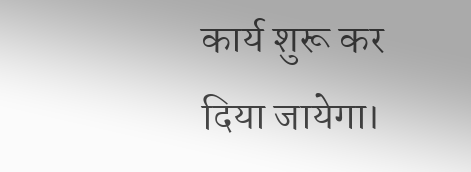कार्य शुरू कर दिया जायेगा।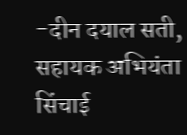-दीन दयाल सती, सहायक अभियंता सिंचाई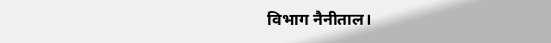विभाग नैनीताल।